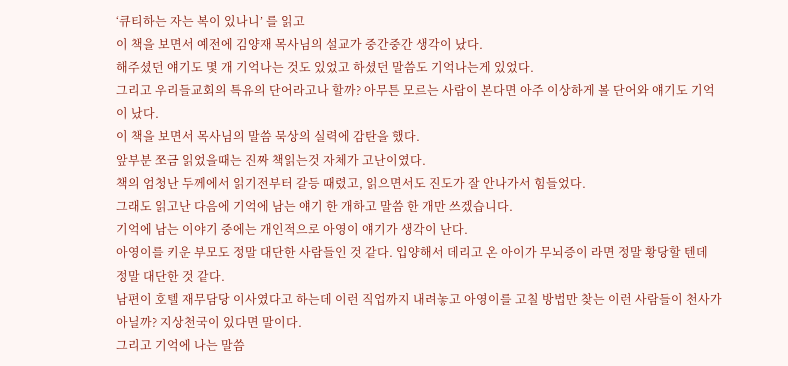‘큐티하는 자는 복이 있나니’ 를 읽고
이 책을 보면서 예전에 김양재 목사님의 설교가 중간중간 생각이 났다.
해주셨던 얘기도 몇 개 기억나는 것도 있었고 하셨던 말씀도 기억나는게 있었다.
그리고 우리들교회의 특유의 단어라고나 할까? 아무튼 모르는 사람이 본다면 아주 이상하게 볼 단어와 얘기도 기억이 났다.
이 책을 보면서 목사님의 말씀 묵상의 실력에 감탄을 했다.
앞부분 쪼금 읽었을때는 진짜 책읽는것 자체가 고난이였다.
책의 엄청난 두께에서 읽기전부터 갈등 때렸고, 읽으면서도 진도가 잘 안나가서 힘들었다.
그래도 읽고난 다음에 기억에 남는 얘기 한 개하고 말씀 한 개만 쓰겠습니다.
기억에 남는 이야기 중에는 개인적으로 아영이 얘기가 생각이 난다.
아영이를 키운 부모도 정말 대단한 사람들인 것 같다. 입양해서 데리고 온 아이가 무뇌증이 라면 정말 황당할 텐데 정말 대단한 것 같다.
남편이 호텔 재무담당 이사였다고 하는데 이런 직업까지 내려놓고 아영이를 고칠 방법만 찾는 이런 사람들이 천사가 아닐까? 지상천국이 있다면 말이다.
그리고 기억에 나는 말씀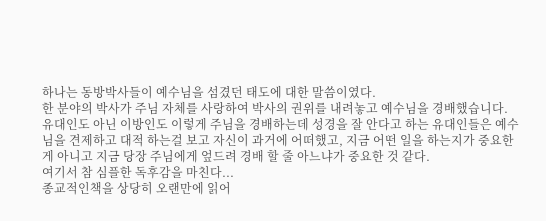하나는 동방박사들이 예수님을 섬겼던 태도에 대한 말씀이였다.
한 분야의 박사가 주님 자체를 사랑하여 박사의 권위를 내려놓고 예수님을 경배했습니다.
유대인도 아닌 이방인도 이렇게 주님을 경배하는데 성경을 잘 안다고 하는 유대인들은 예수님을 견제하고 대적 하는걸 보고 자신이 과거에 어떠했고, 지금 어떤 일을 하는지가 중요한게 아니고 지금 당장 주님에게 엎드려 경배 할 줄 아느냐가 중요한 것 같다.
여기서 참 심플한 독후감을 마친다...
종교적인책을 상당히 오랜만에 읽어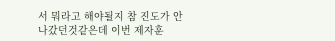서 뭐라고 해야될지 참 진도가 안나갔던것같은데 이번 제자훈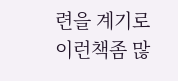련을 계기로 이런책좀 많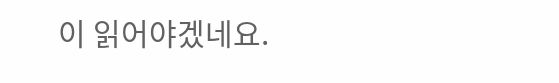이 읽어야겠네요.